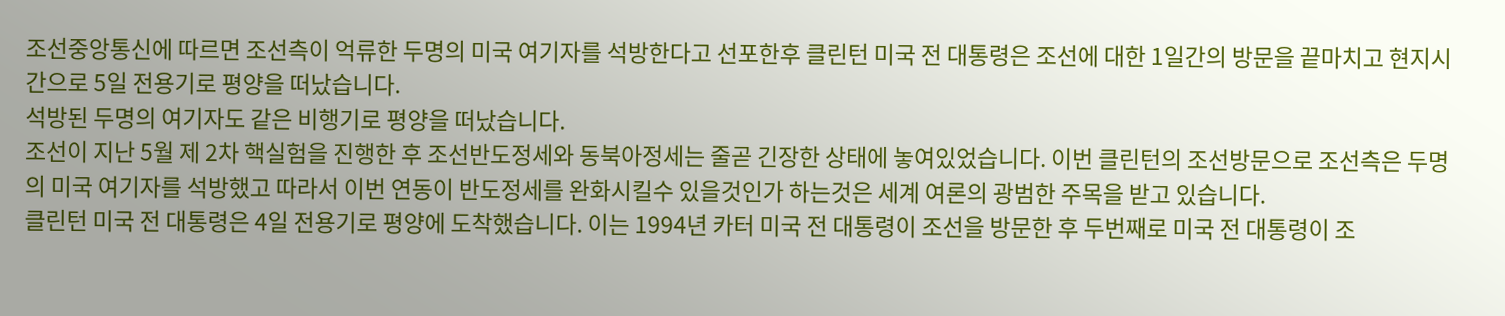조선중앙통신에 따르면 조선측이 억류한 두명의 미국 여기자를 석방한다고 선포한후 클린턴 미국 전 대통령은 조선에 대한 1일간의 방문을 끝마치고 현지시간으로 5일 전용기로 평양을 떠났습니다.
석방된 두명의 여기자도 같은 비행기로 평양을 떠났습니다.
조선이 지난 5월 제 2차 핵실험을 진행한 후 조선반도정세와 동북아정세는 줄곧 긴장한 상태에 놓여있었습니다. 이번 클린턴의 조선방문으로 조선측은 두명의 미국 여기자를 석방했고 따라서 이번 연동이 반도정세를 완화시킬수 있을것인가 하는것은 세계 여론의 광범한 주목을 받고 있습니다.
클린턴 미국 전 대통령은 4일 전용기로 평양에 도착했습니다. 이는 1994년 카터 미국 전 대통령이 조선을 방문한 후 두번째로 미국 전 대통령이 조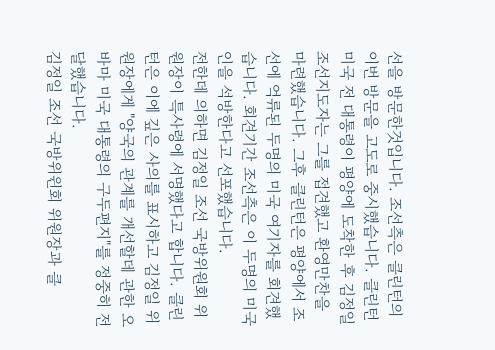선을 방문한것입니다. 조선측은 클린턴의 이번 방문을 고도로 중시했습니다. 클린턴 미국 전 대통령이 평양에 도착한 후 김정일 조선지도자는 그를 접견했고 환영만찬을 마련했습니다. 그후 클린턴은 평양에서 조선에 억류된 두명의 미국 여기자를 회견했습니다. 회견기간 조선측은 이 두명의 미국인을 석방한다고 선포했습니다.
전한데 의하면 김정일 조선 국방위원회 위원장이 특사령에 서명했다고 합니다. 클린턴은 이에 깊은 사의를 표시하고 김정일 위원장에게 "양국의 관계를 개선할데 관한 오바마 미국 대통령의 구두편지"를 정중히 전달했습니다.
김정일 조선 국방위윈회 위원장과 클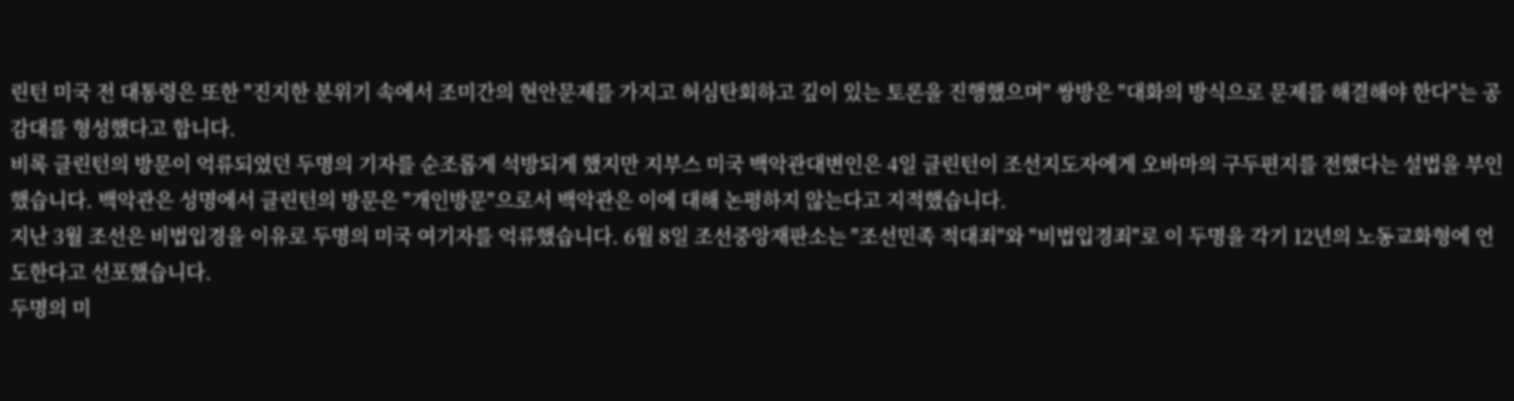린턴 미국 전 대통령은 또한 "진지한 분위기 속에서 조미간의 현안문제를 가지고 허심탄회하고 깊이 있는 토론을 진행했으며" 쌍방은 "대화의 방식으로 문제를 해결해야 한다"는 공감대를 형성했다고 합니다.
비록 클린턴의 방문이 억류되였던 두명의 기자를 순조롭게 석방되게 했지만 지부스 미국 백악관대변인은 4일 클린턴이 조선지도자에게 오바마의 구두편지를 전했다는 설법을 부인했습니다. 백악관은 성명에서 클린턴의 방문은 "개인방문"으로서 백악관은 이에 대해 논평하지 않는다고 지적했습니다.
지난 3월 조선은 비법입경을 이유로 두명의 미국 여기자를 억류했습니다. 6월 8일 조선중앙재판소는 "조선민족 적대죄"와 "비법입경죄"로 이 두명을 각기 12년의 노동교화형에 언도한다고 선포했습니다.
두명의 미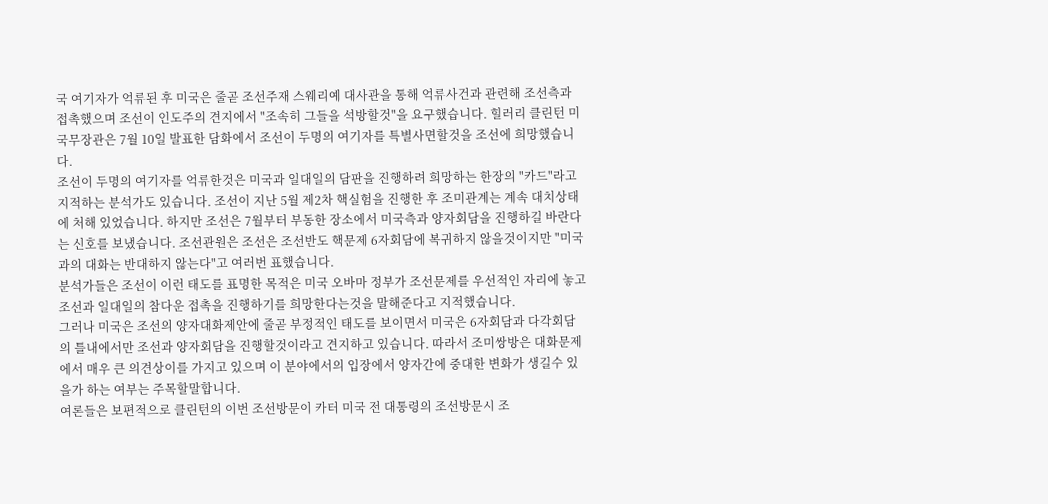국 여기자가 억류된 후 미국은 줄곧 조선주재 스웨리예 대사관을 통해 억류사건과 관련해 조선측과 접촉했으며 조선이 인도주의 견지에서 "조속히 그들을 석방할것"을 요구했습니다. 힐러리 클린턴 미 국무장관은 7월 10일 발표한 담화에서 조선이 두명의 여기자를 특별사면할것을 조선에 희망했습니다.
조선이 두명의 여기자를 억류한것은 미국과 일대일의 담판을 진행하려 희망하는 한장의 "카드"라고 지적하는 분석가도 있습니다. 조선이 지난 5월 제2차 핵실험을 진행한 후 조미관계는 계속 대치상태에 처해 있었습니다. 하지만 조선은 7월부터 부동한 장소에서 미국측과 양자회담을 진행하길 바란다는 신호를 보냈습니다. 조선관원은 조선은 조선반도 핵문제 6자회담에 복귀하지 않을것이지만 "미국과의 대화는 반대하지 않는다"고 여러번 표했습니다.
분석가들은 조선이 이런 태도를 표명한 목적은 미국 오바마 정부가 조선문제를 우선적인 자리에 놓고 조선과 일대일의 참다운 접촉을 진행하기를 희망한다는것을 말해준다고 지적했습니다.
그러나 미국은 조선의 양자대화제안에 줄곧 부정적인 태도를 보이면서 미국은 6자회담과 다각회담의 틀내에서만 조선과 양자회담을 진행할것이라고 견지하고 있습니다. 따라서 조미쌍방은 대화문제에서 매우 큰 의견상이를 가지고 있으며 이 분야에서의 입장에서 양자간에 중대한 변화가 생길수 있을가 하는 여부는 주목할말합니다.
여론들은 보편적으로 클린턴의 이번 조선방문이 카터 미국 전 대통령의 조선방문시 조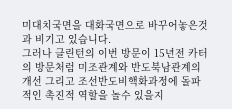미대치국면을 대화국면으로 바꾸어놓은것과 비기고 있습니다.
그러나 클린턴의 이번 방문이 15년전 카터의 방문처럼 미조관계와 반도북남관계의 개선 그리고 조선반도비핵화과정에 돌파적인 촉진적 역할을 놀수 있을지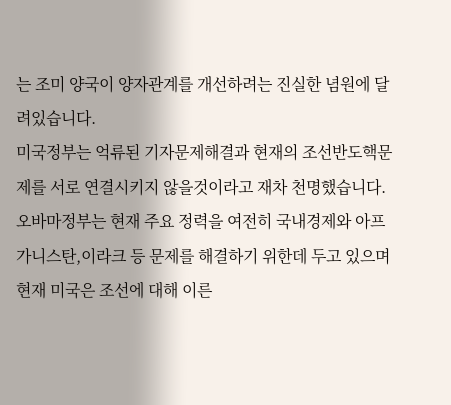는 조미 양국이 양자관계를 개선하려는 진실한 념원에 달려있습니다.
미국정부는 억류된 기자문제해결과 현재의 조선반도핵문제를 서로 연결시키지 않을것이라고 재차 천명했습니다. 오바마정부는 현재 주요 정력을 여전히 국내경제와 아프가니스탄,이라크 등 문제를 해결하기 위한데 두고 있으며 현재 미국은 조선에 대해 이른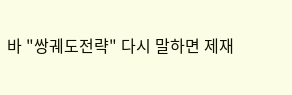바 "쌍궤도전략" 다시 말하면 제재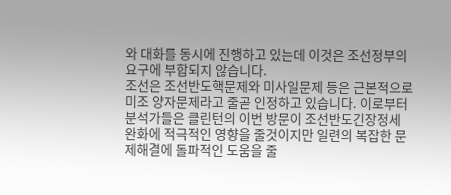와 대화를 동시에 진행하고 있는데 이것은 조선정부의 요구에 부합되지 않습니다.
조선은 조선반도핵문제와 미사일문제 등은 근본적으로 미조 양자문제라고 줄곧 인정하고 있습니다. 이로부터 분석가들은 클린턴의 이번 방문이 조선반도긴장정세 완화에 적극적인 영향을 줄것이지만 일련의 복잡한 문제해결에 돌파적인 도움을 줄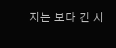지는 보다 긴 시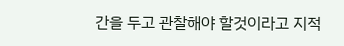간을 두고 관찰해야 할것이라고 지적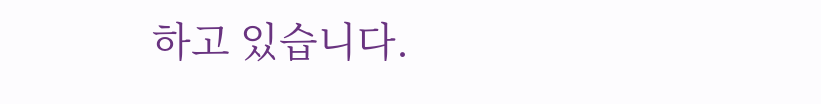하고 있습니다.